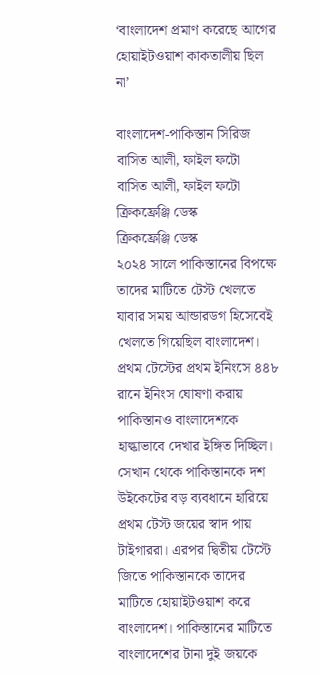‘বাংলাদেশ প্রমাণ করেছে আগের হোয়াইটওয়াশ কাকতালীয় ছিল না’

বাংলাদেশ-পাকিস্তান সিরিজ
বাসিত আলী, ফাইল ফটো
বাসিত আলী, ফাইল ফটো
ক্রিকফ্রেঞ্জি ডেস্ক
ক্রিকফ্রেঞ্জি ডেস্ক
২০২৪ সালে পাকিস্তানের বিপক্ষে তাদের মাটিতে টেস্ট খেলতে যাবার সময় আন্ডারডগ হিসেবেই খেলতে গিয়েছিল বাংলাদেশ। প্রথম টেস্টের প্রথম ইনিংসে ৪৪৮ রানে ইনিংস ঘোষণা করায় পাকিস্তানও বাংলাদেশকে হাল্কাভাবে দেখার ইঙ্গিত দিচ্ছিল। সেখান থেকে পাকিস্তানকে দশ উইকেটের বড় ব্যবধানে হারিয়ে প্রথম টেস্ট জয়ের স্বাদ পায় টাইগাররা। এরপর দ্বিতীয় টেস্টে জিতে পাকিস্তানকে তাদের মাটিতে হোয়াইটওয়াশ করে বাংলাদেশ। পাকিস্তানের মাটিতে বাংলাদেশের টানা দুই জয়কে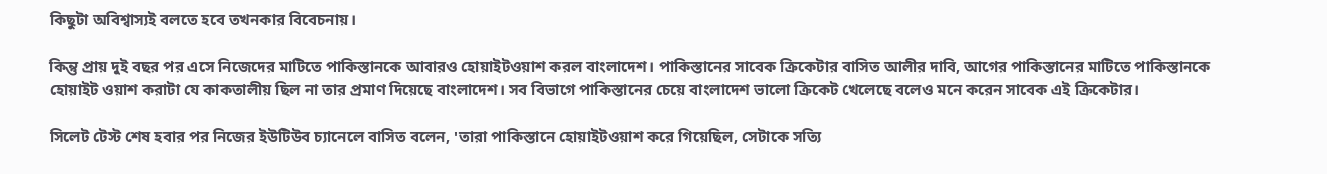কিছুটা অবিশ্বাস্যই বলতে হবে তখনকার বিবেচনায়।

কিন্তু প্রায় দুই বছর পর এসে নিজেদের মাটিতে পাকিস্তানকে আবারও হোয়াইটওয়াশ করল বাংলাদেশ। পাকিস্তানের সাবেক ক্রিকেটার বাসিত আলীর দাবি, আগের পাকিস্তানের মাটিতে পাকিস্তানকে হোয়াইট ওয়াশ করাটা যে কাকতালীয় ছিল না তার প্রমাণ দিয়েছে বাংলাদেশ। সব বিভাগে পাকিস্তানের চেয়ে বাংলাদেশ ভালো ক্রিকেট খেলেছে বলেও মনে করেন সাবেক এই ক্রিকেটার।

সিলেট টেস্ট শেষ হবার পর নিজের ইউটিউব চ্যানেলে বাসিত বলেন, 'তারা পাকিস্তানে হোয়াইটওয়াশ করে গিয়েছিল, সেটাকে সত্যি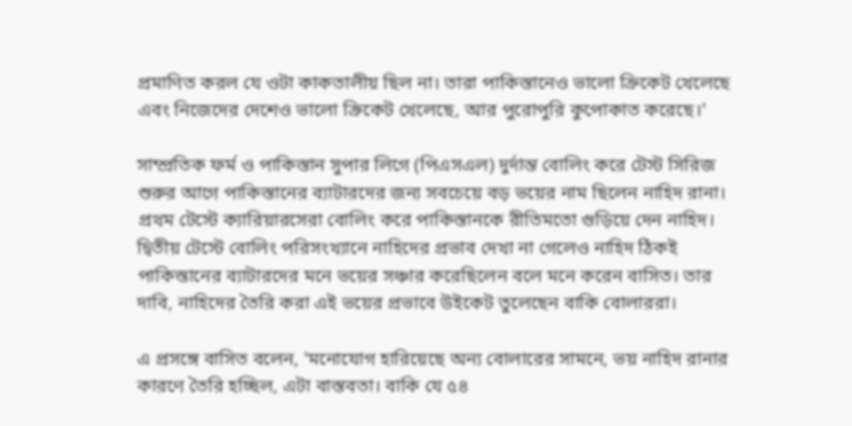প্রমাণিত করল যে ওটা কাকতালীয় ছিল না। তারা পাকিস্তানেও ভালো ক্রিকেট খেলেছে এবং নিজেদের দেশেও ভালো ক্রিকেট খেলেছে, আর পুরোপুরি কুপোকাত করেছে।'

সাম্প্রতিক ফর্ম ও পাকিস্তান সুপার লিগে (পিএসএল) দুর্দান্ত বোলিং করে টেস্ট সিরিজ শুরুর আগে পাকিস্তানের ব্যাটারদের জন্য সবচেয়ে বড় ভয়ের নাম ছিলেন নাহিদ রানা। প্রথম টেস্টে ক্যারিয়ারসেরা বোলিং করে পাকিস্তানকে রীতিমতো গুড়িয়ে দেন নাহিদ। দ্বিতীয় টেস্টে বোলিং পরিসংখ্যানে নাহিদের প্রভাব দেখা না গেলেও নাহিদ ঠিকই পাকিস্তানের ব্যাটারদের মনে ভয়ের সঞ্চার করেছিলেন বলে মনে করেন বাসিত। তার দাবি, নাহিদের তৈরি করা এই ভয়ের প্রভাবে উইকেট তুলেছেন বাকি বোলাররা।

এ প্রসঙ্গে বাসিত বলেন, 'মনোযোগ হারিয়েছে অন্য বোলারের সামনে, ভয় নাহিদ রানার কারণে তৈরি হচ্ছিল, এটা বাস্তবতা। বাকি যে ৫৪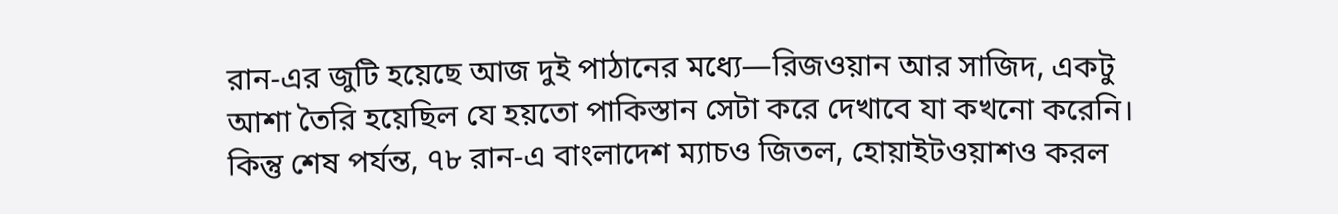রান-এর জুটি হয়েছে আজ দুই পাঠানের মধ্যে—রিজওয়ান আর সাজিদ, একটু আশা তৈরি হয়েছিল যে হয়তো পাকিস্তান সেটা করে দেখাবে যা কখনো করেনি। কিন্তু শেষ পর্যন্ত, ৭৮ রান-এ বাংলাদেশ ম্যাচও জিতল, হোয়াইটওয়াশও করল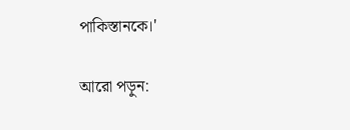পাকিস্তানকে।'

আরো পড়ুন: